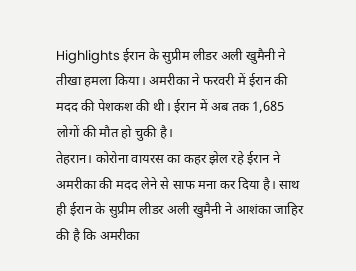Highlights ईरान के सुप्रीम लीडर अली खुमैनी ने तीखा हमला किया। अमरीका ने फरवरी में ईरान की मदद की पेशकश की थी। ईरान में अब तक 1,685 लोगों की मौत हो चुकी है।
तेहरान। कोरोना वायरस का कहर झेल रहे ईरान ने अमरीका की मदद लेने से साफ मना कर दिया है। साथ ही ईरान के सुप्रीम लीडर अली खुमैनी ने आशंका जाहिर की है कि अमरीका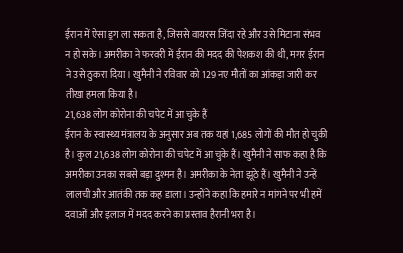ईरान में ऐसा ड्रग ला सकता है, जिससे वायरस जिंदा रहे और उसे मिटाना संभव न हो सके। अमरीका ने फरवरी में ईरान की मदद की पेशकश की थी, मगर ईरान ने उसे ठुकरा दिया। खुमैनी ने रविवार को 129 नए मौतों का आंकड़ा जारी कर तीखा हमला किया है।
21,638 लोग कोरोना की चपेट में आ चुके हैं
ईरान के स्वास्थ्य मंत्रालय के अनुसार अब तक यहां 1,685 लोगों की मौत हो चुकी है। कुल 21,638 लोग कोरोना की चपेट में आ चुके हैं। खुमैनी ने साफ कहा है कि अमरीका उनका सबसे बड़ा दुश्मन है। अमरीका के नेता झूठे हैं। खुमैनी ने उन्हें लालची और आतंकी तक कह डाला। उन्होंने कहा कि हमारे न मांगने पर भी हमें दवाओं और इलाज में मदद करने का प्रस्ताव हैरानी भरा है।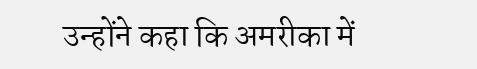उन्होंने कहा कि अमरीका में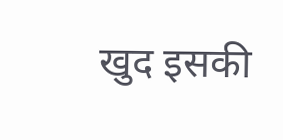खुद इसकी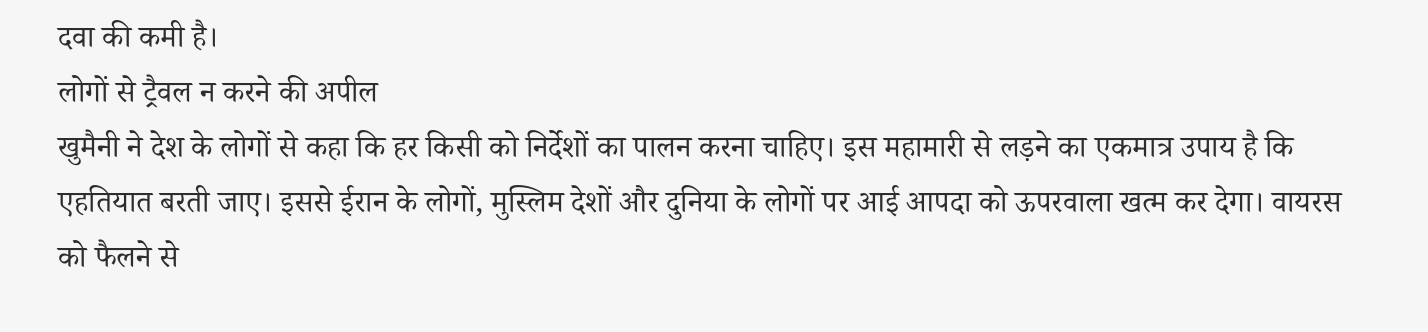दवा की कमी है।
लोगों से ट्रैवल न करने की अपील
खुमैनी ने देश के लोगों से कहा कि हर किसी को निर्देशों का पालन करना चाहिए। इस महामारी से लड़ने का एकमात्र उपाय है कि एहतियात बरती जाए। इससे ईरान के लोगों, मुस्लिम देशों और दुनिया के लोगों पर आई आपदा को ऊपरवाला खत्म कर देगा। वायरस को फैलने से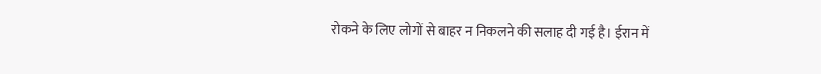रोकने के लिए लोगों से बाहर न निकलने की सलाह दी गई है। ईरान में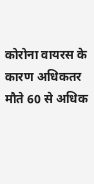कोरोना वायरस के कारण अधिकतर मौते 60 से अधिक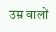उम्र वालों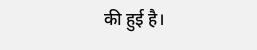की हुई है।